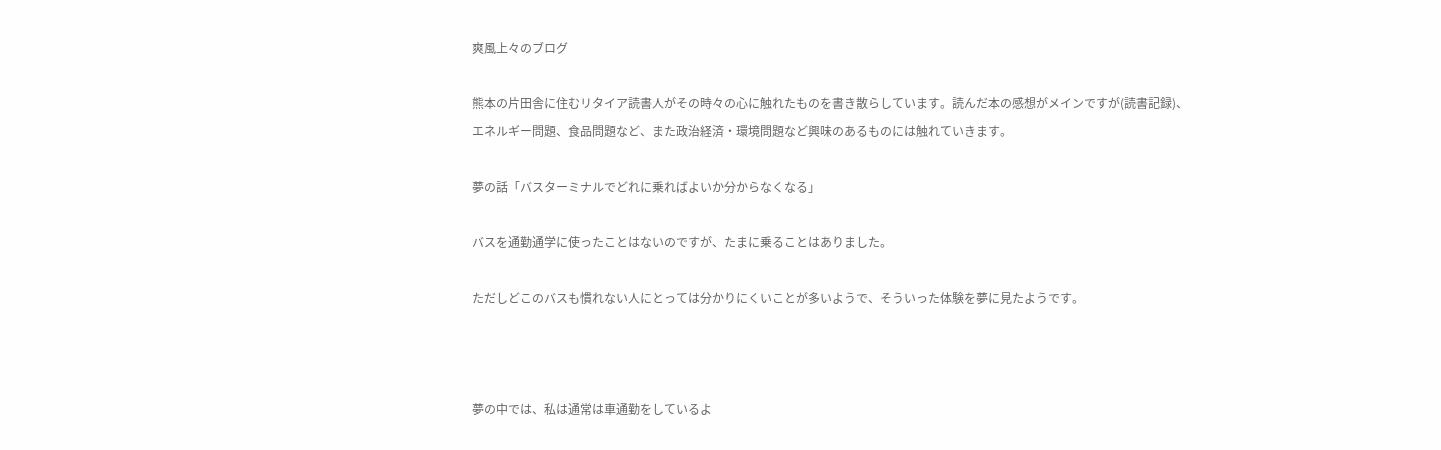爽風上々のブログ

熊本の片田舎に住むリタイア読書人がその時々の心に触れたものを書き散らしています。読んだ本の感想がメインですが(読書記録)、エネルギー問題、食品問題など、また政治経済・環境問題など興味のあるものには触れていきます。

夢の話「バスターミナルでどれに乗ればよいか分からなくなる」

バスを通勤通学に使ったことはないのですが、たまに乗ることはありました。

ただしどこのバスも慣れない人にとっては分かりにくいことが多いようで、そういった体験を夢に見たようです。



夢の中では、私は通常は車通勤をしているよ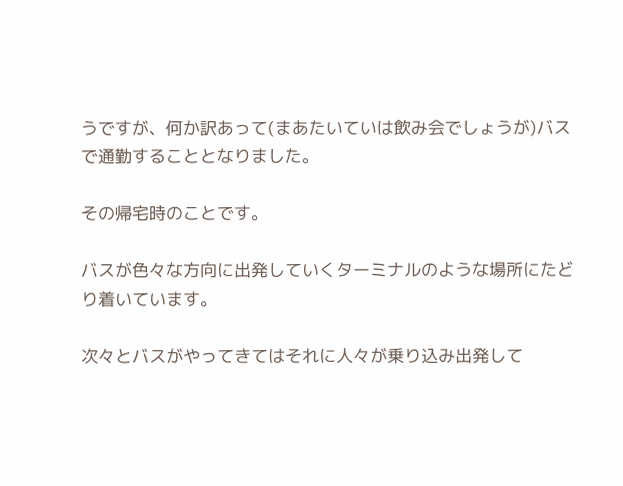うですが、何か訳あって(まあたいていは飲み会でしょうが)バスで通勤することとなりました。

その帰宅時のことです。

バスが色々な方向に出発していくターミナルのような場所にたどり着いています。

次々とバスがやってきてはそれに人々が乗り込み出発して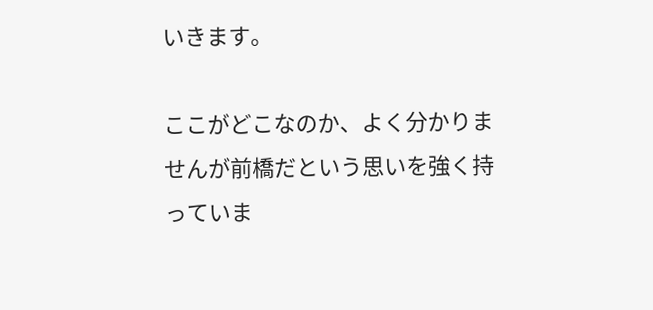いきます。

ここがどこなのか、よく分かりませんが前橋だという思いを強く持っていま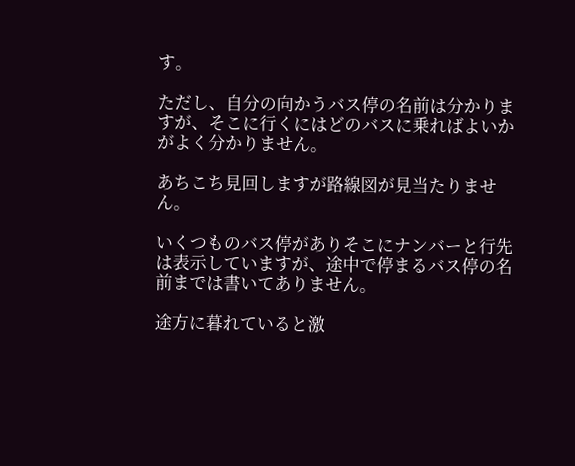す。

ただし、自分の向かうバス停の名前は分かりますが、そこに行くにはどのバスに乗ればよいかがよく分かりません。

あちこち見回しますが路線図が見当たりません。

いくつものバス停がありそこにナンバーと行先は表示していますが、途中で停まるバス停の名前までは書いてありません。

途方に暮れていると激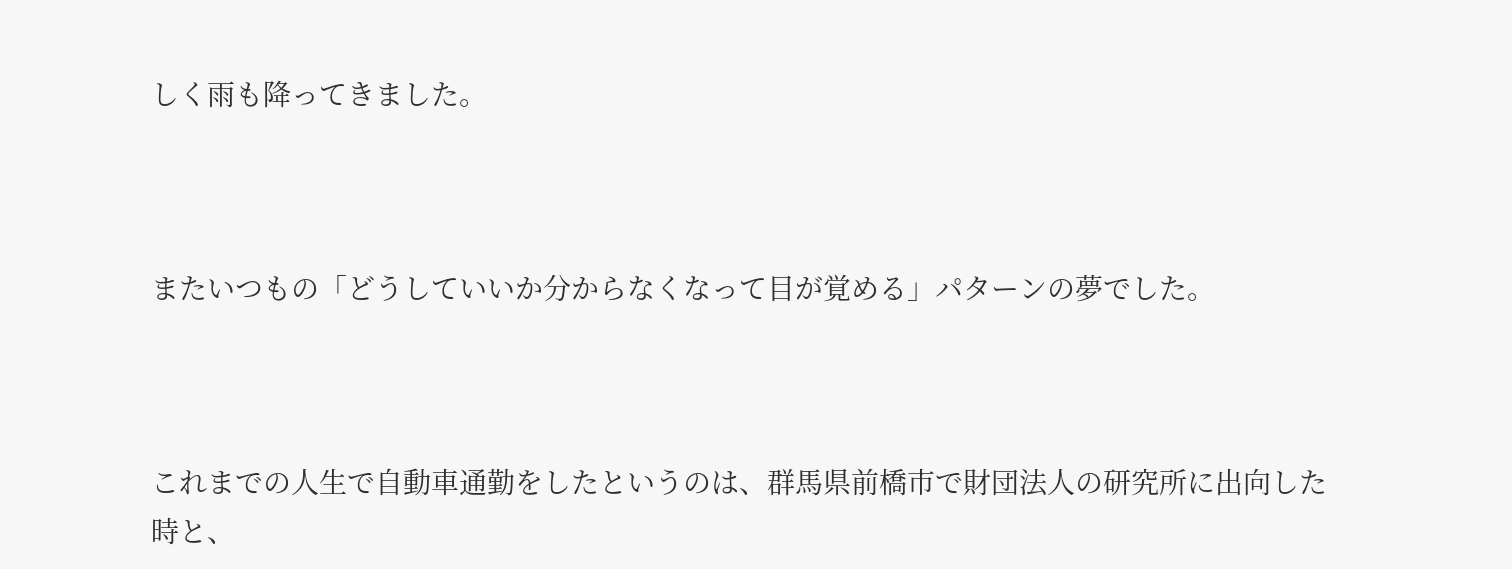しく雨も降ってきました。



またいつもの「どうしていいか分からなくなって目が覚める」パターンの夢でした。



これまでの人生で自動車通勤をしたというのは、群馬県前橋市で財団法人の研究所に出向した時と、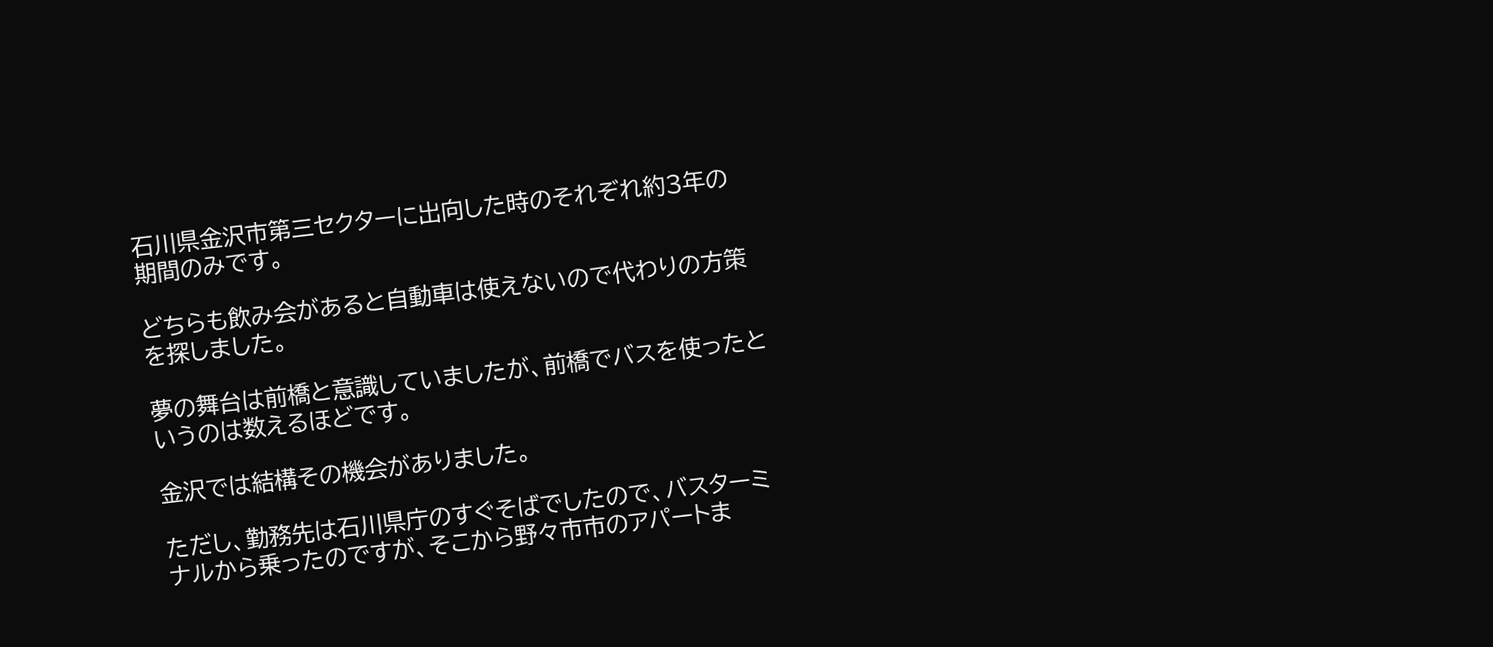石川県金沢市第三セクターに出向した時のそれぞれ約3年の期間のみです。

どちらも飲み会があると自動車は使えないので代わりの方策を探しました。

夢の舞台は前橋と意識していましたが、前橋でバスを使ったというのは数えるほどです。

金沢では結構その機会がありました。

ただし、勤務先は石川県庁のすぐそばでしたので、バスターミナルから乗ったのですが、そこから野々市市のアパートま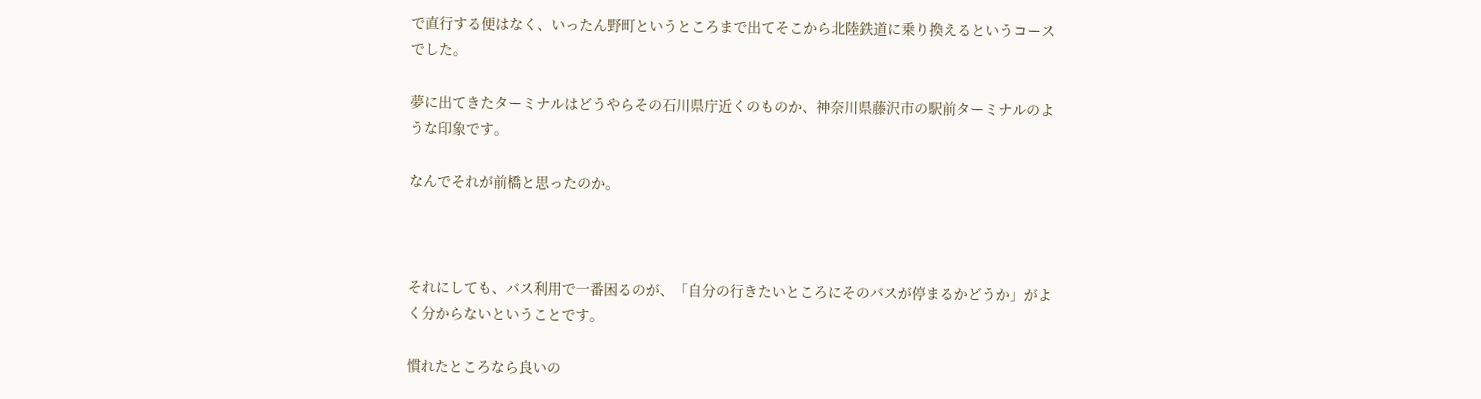で直行する便はなく、いったん野町というところまで出てそこから北陸鉄道に乗り換えるというコースでした。

夢に出てきたターミナルはどうやらその石川県庁近くのものか、神奈川県藤沢市の駅前ターミナルのような印象です。

なんでそれが前橋と思ったのか。



それにしても、バス利用で一番困るのが、「自分の行きたいところにそのバスが停まるかどうか」がよく分からないということです。

慣れたところなら良いの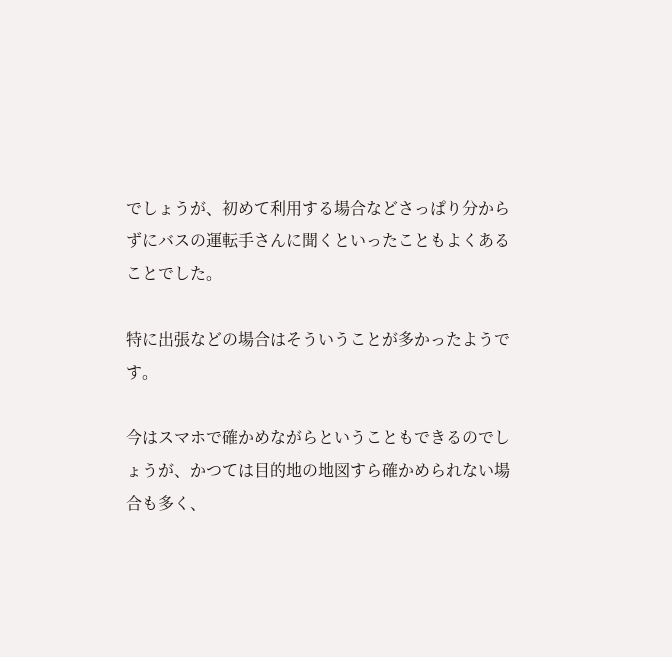でしょうが、初めて利用する場合などさっぱり分からずにバスの運転手さんに聞くといったこともよくあることでした。

特に出張などの場合はそういうことが多かったようです。

今はスマホで確かめながらということもできるのでしょうが、かつては目的地の地図すら確かめられない場合も多く、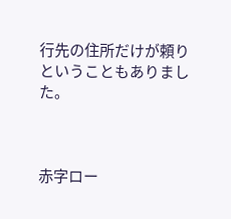行先の住所だけが頼りということもありました。



赤字ロー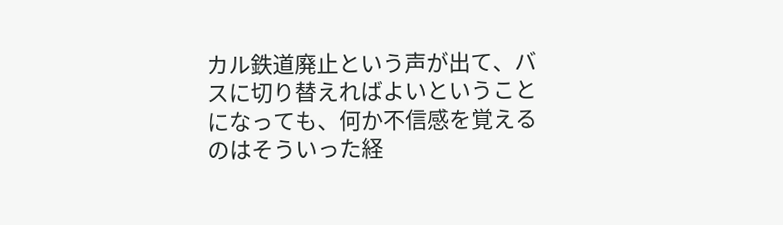カル鉄道廃止という声が出て、バスに切り替えればよいということになっても、何か不信感を覚えるのはそういった経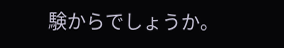験からでしょうか。